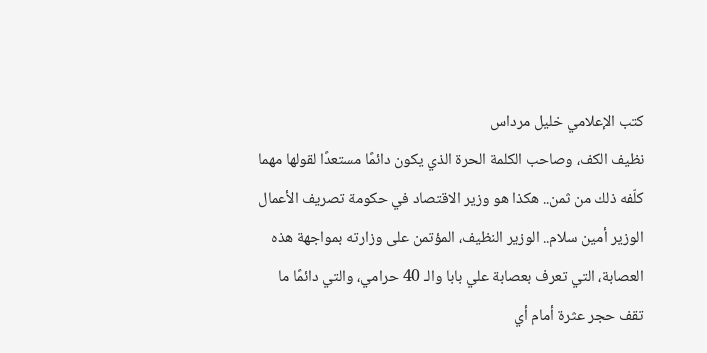كتب الإعلامي خليل مرداس
نظيف الكف، وصاحب الكلمة الحرة الذي يكون دائمًا مستعدًا لقولها مهما كلّفه ذلك من ثمن.. هكذا هو وزير الاقتصاد في حكومة تصريف الأعمال الوزير أمين سلام.. الوزير النظيف، المؤتمن على وزارته بمواجهة هذه العصابة، التي تعرف بعصابة علي بابا والـ 40 حرامي، والتي دائمًا ما تقف حجر عثرة أمام أي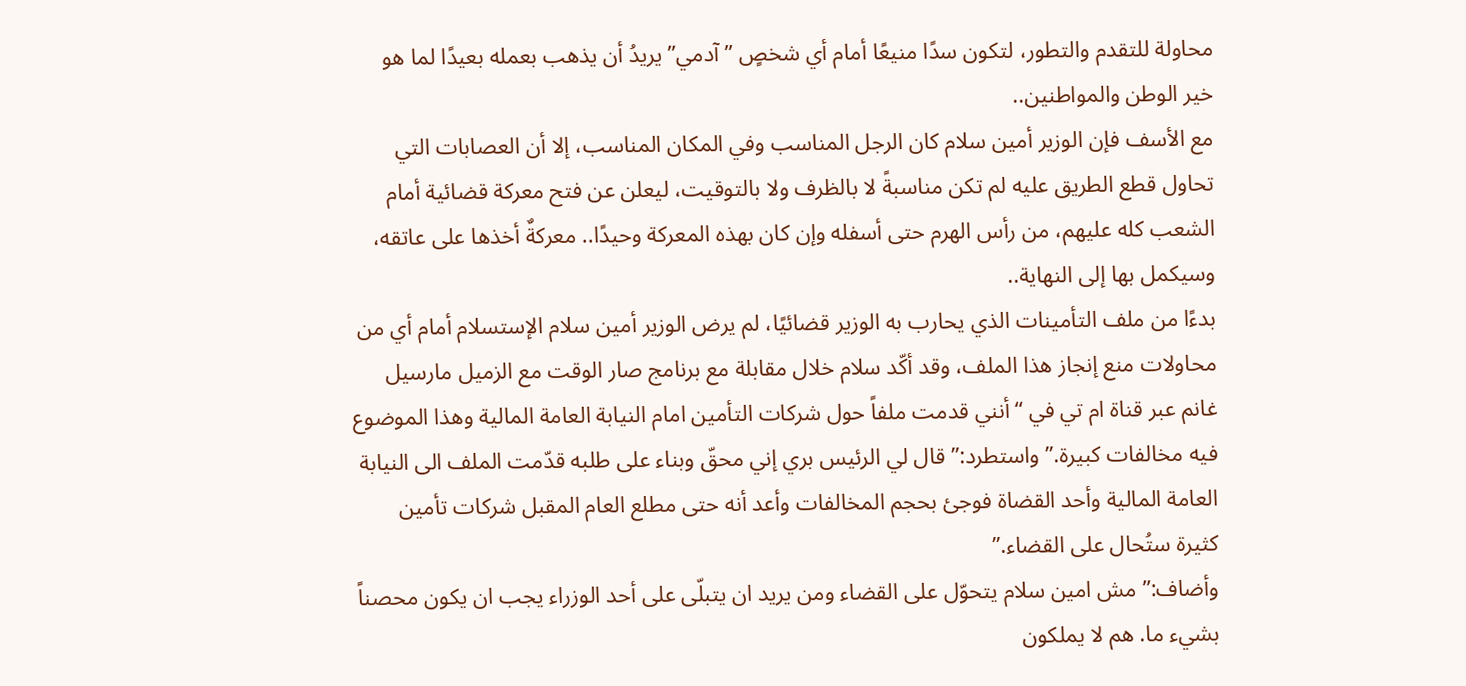محاولة للتقدم والتطور، لتكون سدًا منيعًا أمام أي شخصٍ ” آدمي” يريدُ أن يذهب بعمله بعيدًا لما هو خير الوطن والمواطنين..
مع الأسف فإن الوزير أمين سلام كان الرجل المناسب وفي المكان المناسب، إلا أن العصابات التي تحاول قطع الطريق عليه لم تكن مناسبةً لا بالظرف ولا بالتوقيت، ليعلن عن فتح معركة قضائية أمام الشعب كله عليهم، من رأس الهرم حتى أسفله وإن كان بهذه المعركة وحيدًا.. معركةٌ أخذها على عاتقه، وسيكمل بها إلى النهاية..
بدءًا من ملف التأمينات الذي يحارب به الوزير قضائيًا، لم يرض الوزير أمين سلام الإستسلام أمام أي من محاولات منع إنجاز هذا الملف، وقد أكّد سلام خلال مقابلة مع برنامج صار الوقت مع الزميل مارسيل غانم عبر قناة ام تي في “أنني قدمت ملفاً حول شركات التأمين امام النيابة العامة المالية وهذا الموضوع فيه مخالفات كبيرة.” واستطرد:” قال لي الرئيس بري إني محقّ وبناء على طلبه قدّمت الملف الى النيابة العامة المالية وأحد القضاة فوجئ بحجم المخالفات وأعد أنه حتى مطلع العام المقبل شركات تأمين كثيرة ستُحال على القضاء.”
وأضاف:” مش امين سلام يتحوّل على القضاء ومن يريد ان يتبلّى على أحد الوزراء يجب ان يكون محصناً بشيء ما. هم لا يملكون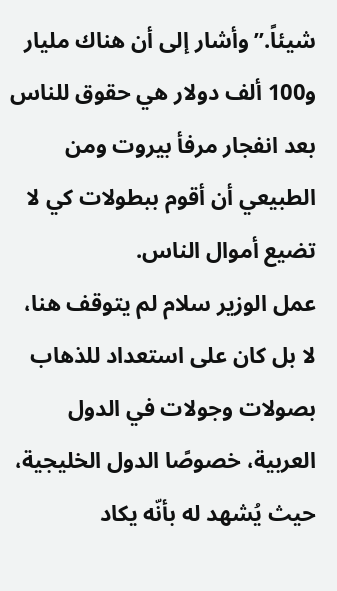شيئاً.” وأشار إلى أن هناك مليار و100 ألف دولار هي حقوق للناس بعد انفجار مرفأ بيروت ومن الطبيعي أن أقوم ببطولات كي لا تضيع أموال الناس.
عمل الوزير سلام لم يتوقف هنا، لا بل كان على استعداد للذهاب بصولات وجولات في الدول العربية، خصوصًا الدول الخليجية، حيث يُشهد له بأنّه يكاد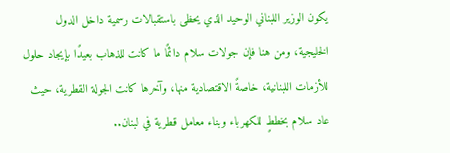يكون الوزير اللبناني الوحيد الذي يحظى باستقبالات رسمية داخل الدول الخليجية، ومن هنا فإن جولات سلام دائمًا ما كانت للذهاب بعيدًا بإيجاد حلول للأزمات اللبنانية، خاصةً الاقتصادية منها، وآخرها كانت الجولة القطرية، حيث عاد سلام بخططٍ للكهرباء وبناء معامل قطرية في لبنان..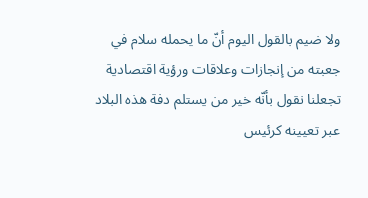ولا ضيم بالقول اليوم أنّ ما يحمله سلام في جعبته من إنجازات وعلاقات ورؤية اقتصادية تجعلنا نقول بأنّه خير من يستلم دفة هذه البلاد عبر تعيينه كرئيس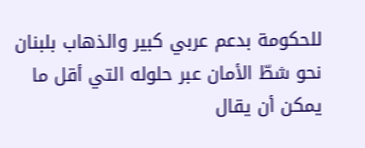للحكومة بدعم عربي كبير والذهاب بلبنان نحو شطّ الأمان عبر حلوله التي أقل ما يمكن أن يقال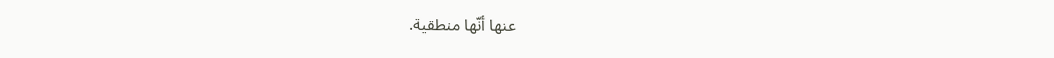عنها أنّها منطقية.